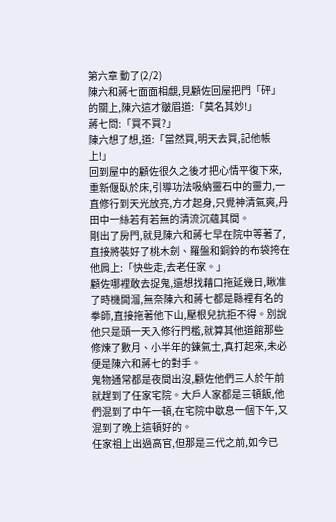第六章 動了(2/2)
陳六和蔣七面面相覷,見顧佐回屋把門「砰」的關上,陳六這才皺眉道:「莫名其妙!」
蔣七問:「買不買?」
陳六想了想,道:「當然買,明天去買,記他帳上!」
回到屋中的顧佐很久之後才把心情平復下來,重新偃臥於床,引導功法吸納靈石中的靈力,一直修行到天光放亮,方才起身,只覺神清氣爽,丹田中一絲若有若無的清流沉蘊其間。
剛出了房門,就見陳六和蔣七早在院中等著了,直接將裝好了桃木劍、羅盤和銅鈴的布袋挎在他肩上:「快些走,去老任家。」
顧佐哪裡敢去捉鬼,還想找藉口拖延幾日,瞅准了時機開溜,無奈陳六和蔣七都是縣裡有名的拳師,直接拖著他下山,壓根兒抗拒不得。別說他只是頭一天入修行門檻,就算其他道館那些修煉了數月、小半年的鍊氣士,真打起來,未必便是陳六和蔣七的對手。
鬼物通常都是夜間出沒,顧佐他們三人於午前就趕到了任家宅院。大戶人家都是三頓飯,他們混到了中午一頓,在宅院中歇息一個下午,又混到了晚上這頓好的。
任家祖上出過高官,但那是三代之前,如今已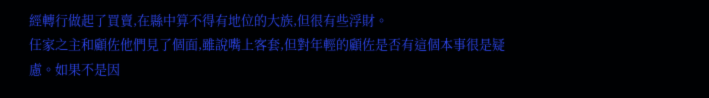經轉行做起了買賣,在縣中算不得有地位的大族,但很有些浮財。
任家之主和顧佐他們見了個面,雖說嘴上客套,但對年輕的顧佐是否有這個本事很是疑慮。如果不是因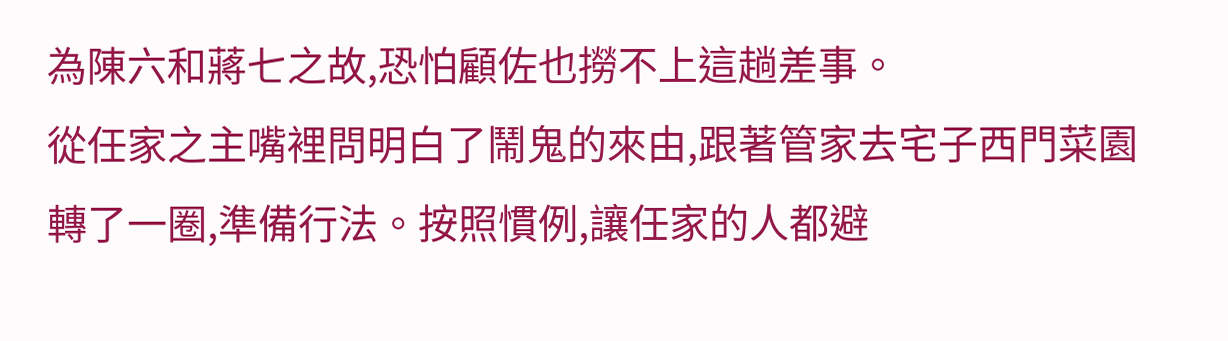為陳六和蔣七之故,恐怕顧佐也撈不上這趟差事。
從任家之主嘴裡問明白了鬧鬼的來由,跟著管家去宅子西門菜園轉了一圈,準備行法。按照慣例,讓任家的人都避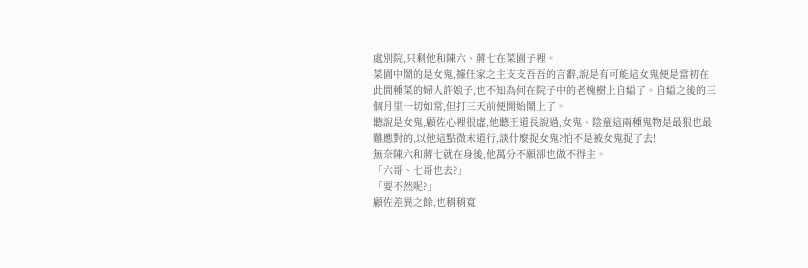處別院,只剩他和陳六、蔣七在菜園子裡。
菜園中鬧的是女鬼,據任家之主支支吾吾的言辭,說是有可能這女鬼便是當初在此間種菜的婦人許娘子,也不知為何在院子中的老槐樹上自縊了。自縊之後的三個月里一切如常,但打三天前便開始鬧上了。
聽說是女鬼,顧佐心裡很虛,他聽王道長說過,女鬼、陰童這兩種鬼物是最狠也最難應對的,以他這點微末道行,談什麼捉女鬼?怕不是被女鬼捉了去!
無奈陳六和蔣七就在身後,他萬分不願卻也做不得主。
「六哥、七哥也去?」
「要不然呢?」
顧佐差異之餘,也稍稍寬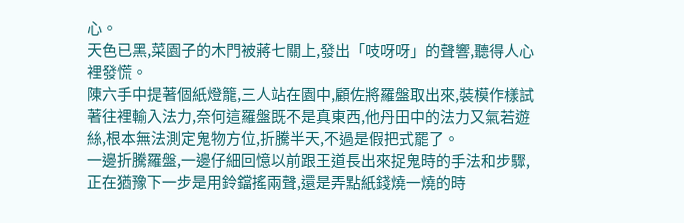心。
天色已黑,菜園子的木門被蔣七關上,發出「吱呀呀」的聲響,聽得人心裡發慌。
陳六手中提著個紙燈籠,三人站在園中,顧佐將羅盤取出來,裝模作樣試著往裡輸入法力,奈何這羅盤既不是真東西,他丹田中的法力又氣若遊絲,根本無法測定鬼物方位,折騰半天,不過是假把式罷了。
一邊折騰羅盤,一邊仔細回憶以前跟王道長出來捉鬼時的手法和步驟,正在猶豫下一步是用鈴鐺搖兩聲,還是弄點紙錢燒一燒的時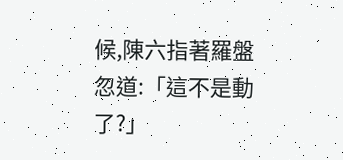候,陳六指著羅盤忽道:「這不是動了?」